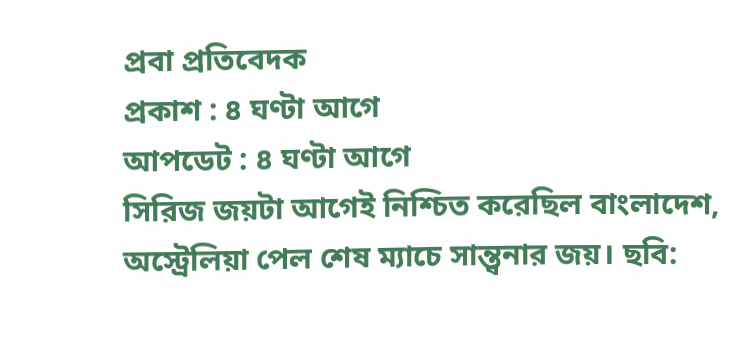প্রবা প্রতিবেদক
প্রকাশ : ৪ ঘণ্টা আগে
আপডেট : ৪ ঘণ্টা আগে
সিরিজ জয়টা আগেই নিশ্চিত করেছিল বাংলাদেশ, অস্ট্রেলিয়া পেল শেষ ম্যাচে সান্ত্বনার জয়। ছবি: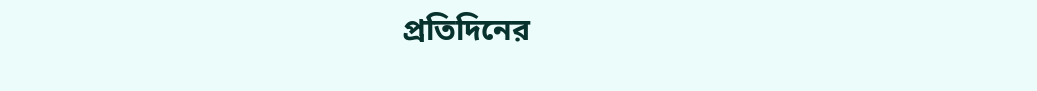প্রতিদিনের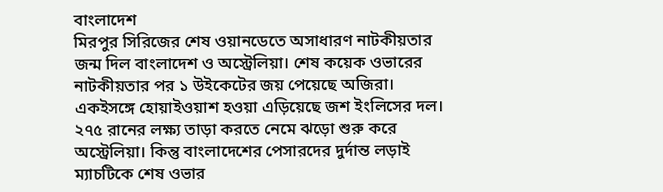বাংলাদেশ
মিরপুর সিরিজের শেষ ওয়ানডেতে অসাধারণ নাটকীয়তার জন্ম দিল বাংলাদেশ ও অস্ট্রেলিয়া। শেষ কয়েক ওভারের নাটকীয়তার পর ১ উইকেটের জয় পেয়েছে অজিরা। একইসঙ্গে হোয়াইওয়াশ হওয়া এড়িয়েছে জশ ইংলিসের দল।
২৭৫ রানের লক্ষ্য তাড়া করতে নেমে ঝড়ো শুরু করে অস্ট্রেলিয়া। কিন্তু বাংলাদেশের পেসারদের দুর্দান্ত লড়াই ম্যাচটিকে শেষ ওভার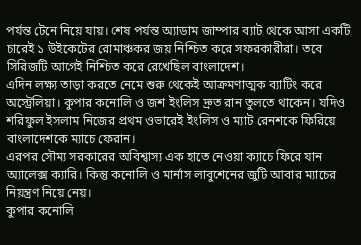পর্যন্ত টেনে নিয়ে যায়। শেষ পর্যন্ত অ্যাডাম জাম্পার ব্যাট থেকে আসা একটি চারেই ১ উইকেটের রোমাঞ্চকর জয় নিশ্চিত করে সফরকারীরা। তবে সিরিজটি আগেই নিশ্চিত করে রেখেছিল বাংলাদেশ।
এদিন লক্ষ্য তাড়া করতে নেমে শুরু থেকেই আক্রমণাত্মক ব্যাটিং করে অস্ট্রেলিয়া। কুপার কনোলি ও জশ ইংলিস দ্রুত রান তুলতে থাকেন। যদিও শরিফুল ইসলাম নিজের প্রথম ওভারেই ইংলিস ও ম্যাট রেনশকে ফিরিয়ে বাংলাদেশকে ম্যাচে ফেরান।
এরপর সৌম্য সরকারের অবিশ্বাস্য এক হাতে নেওয়া ক্যাচে ফিরে যান অ্যালেক্স ক্যারি। কিন্তু কনোলি ও মার্নাস লাবুশেনের জুটি আবার ম্যাচের নিয়ন্ত্রণ নিয়ে নেয়।
কুপার কনোলি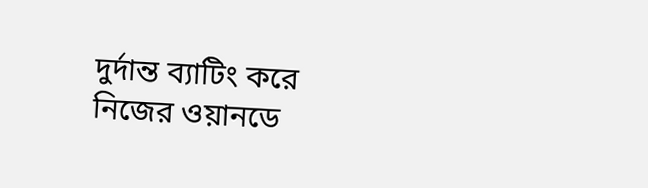দুর্দান্ত ব্যাটিং করে নিজের ওয়ানডে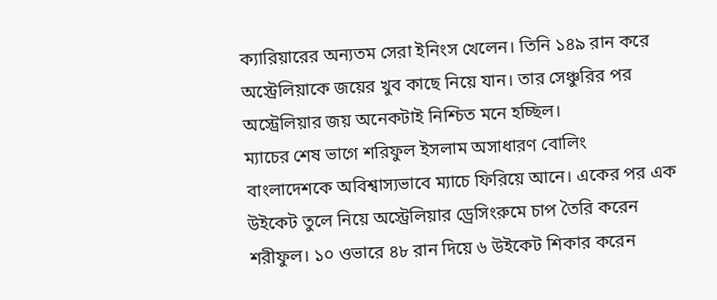ক্যারিয়ারের অন্যতম সেরা ইনিংস খেলেন। তিনি ১৪৯ রান করে অস্ট্রেলিয়াকে জয়ের খুব কাছে নিয়ে যান। তার সেঞ্চুরির পর অস্ট্রেলিয়ার জয় অনেকটাই নিশ্চিত মনে হচ্ছিল।
ম্যাচের শেষ ভাগে শরিফুল ইসলাম অসাধারণ বোলিং বাংলাদেশকে অবিশ্বাস্যভাবে ম্যাচে ফিরিয়ে আনে। একের পর এক উইকেট তুলে নিয়ে অস্ট্রেলিয়ার ড্রেসিংরুমে চাপ তৈরি করেন শরীফুল। ১০ ওভারে ৪৮ রান দিয়ে ৬ উইকেট শিকার করেন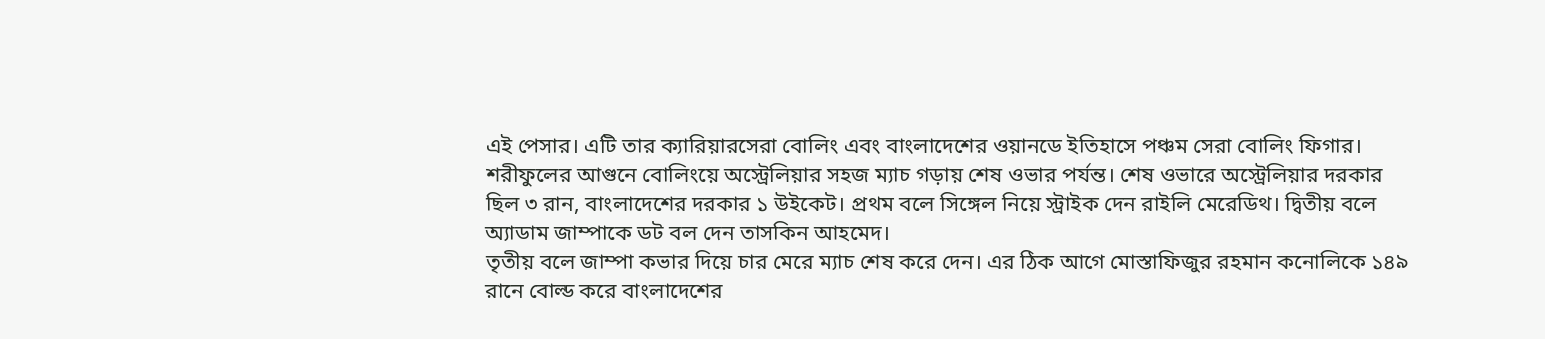এই পেসার। এটি তার ক্যারিয়ারসেরা বোলিং এবং বাংলাদেশের ওয়ানডে ইতিহাসে পঞ্চম সেরা বোলিং ফিগার।
শরীফুলের আগুনে বোলিংয়ে অস্ট্রেলিয়ার সহজ ম্যাচ গড়ায় শেষ ওভার পর্যন্ত। শেষ ওভারে অস্ট্রেলিয়ার দরকার ছিল ৩ রান, বাংলাদেশের দরকার ১ উইকেট। প্রথম বলে সিঙ্গেল নিয়ে স্ট্রাইক দেন রাইলি মেরেডিথ। দ্বিতীয় বলে অ্যাডাম জাম্পাকে ডট বল দেন তাসকিন আহমেদ।
তৃতীয় বলে জাম্পা কভার দিয়ে চার মেরে ম্যাচ শেষ করে দেন। এর ঠিক আগে মোস্তাফিজুর রহমান কনোলিকে ১৪৯ রানে বোল্ড করে বাংলাদেশের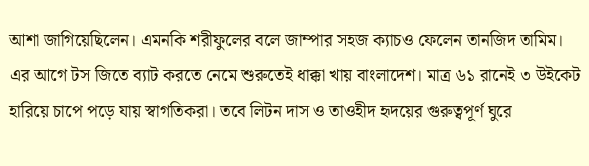আশা জাগিয়েছিলেন। এমনকি শরীফুলের বলে জাম্পার সহজ ক্যাচও ফেলেন তানজিদ তামিম।
এর আগে টস জিতে ব্যাট করতে নেমে শুরুতেই ধাক্কা খায় বাংলাদেশ। মাত্র ৬১ রানেই ৩ উইকেট হারিয়ে চাপে পড়ে যায় স্বাগতিকরা। তবে লিটন দাস ও তাওহীদ হৃদয়ের গুরুত্বপূর্ণ ঘুরে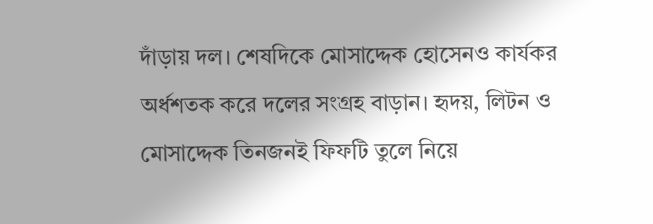দাঁড়ায় দল। শেষদিকে মোসাদ্দেক হোসেনও কার্যকর অর্ধশতক করে দলের সংগ্রহ বাড়ান। হৃদয়, লিটন ও মোসাদ্দেক তিনজনই ফিফটি তুলে নিয়ে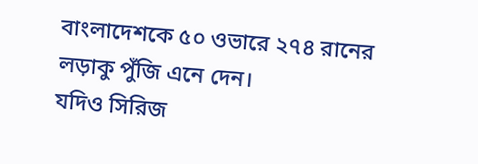বাংলাদেশকে ৫০ ওভারে ২৭৪ রানের লড়াকু পুঁজি এনে দেন।
যদিও সিরিজ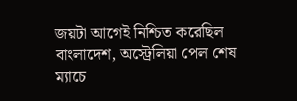জয়টা আগেই নিশ্চিত করেছিল বাংলাদেশ, অস্ট্রেলিয়া পেল শেষ ম্যাচে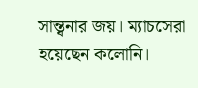সান্ত্বনার জয়। ম্যাচসেরা হয়েছেন কলোনি।